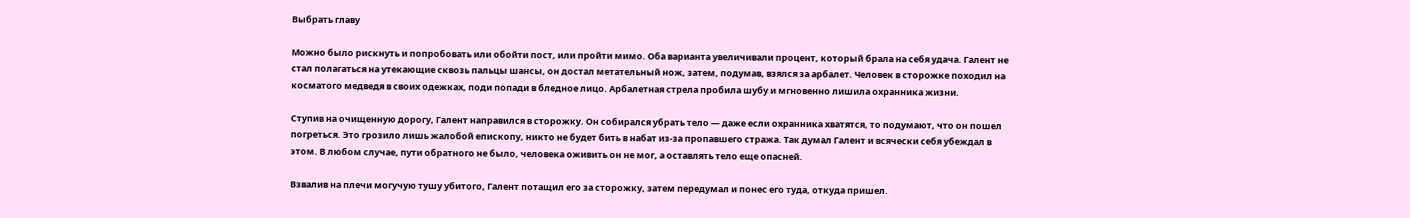Выбрать главу

Можно было рискнуть и попробовать или обойти пост, или пройти мимо. Оба варианта увеличивали процент, который брала на себя удача. Галент не стал полагаться на утекающие сквозь пальцы шансы, он достал метательный нож, затем, подумав, взялся за арбалет. Человек в сторожке походил на косматого медведя в своих одежках, поди попади в бледное лицо. Арбалетная стрела пробила шубу и мгновенно лишила охранника жизни.

Ступив на очищенную дорогу, Галент направился в сторожку. Он собирался убрать тело — даже если охранника хватятся, то подумают, что он пошел погреться. Это грозило лишь жалобой епископу, никто не будет бить в набат из-за пропавшего стража. Так думал Галент и всячески себя убеждал в этом. В любом случае, пути обратного не было, человека оживить он не мог, а оставлять тело еще опасней.

Взвалив на плечи могучую тушу убитого, Галент потащил его за сторожку, затем передумал и понес его туда, откуда пришел.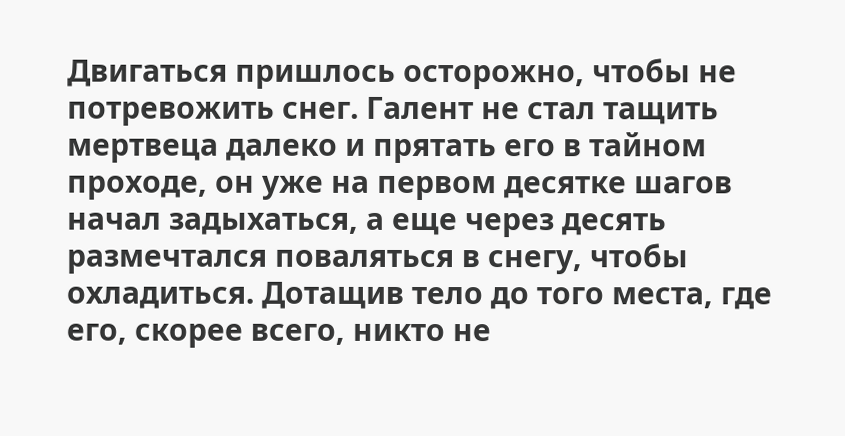Двигаться пришлось осторожно, чтобы не потревожить снег. Галент не стал тащить мертвеца далеко и прятать его в тайном проходе, он уже на первом десятке шагов начал задыхаться, а еще через десять размечтался поваляться в снегу, чтобы охладиться. Дотащив тело до того места, где его, скорее всего, никто не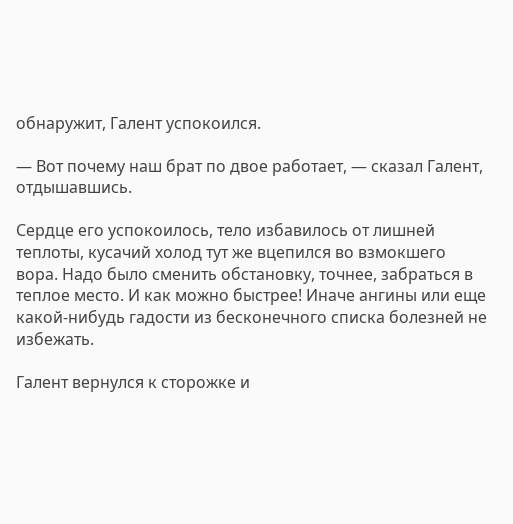обнаружит, Галент успокоился.

— Вот почему наш брат по двое работает, — сказал Галент, отдышавшись.

Сердце его успокоилось, тело избавилось от лишней теплоты, кусачий холод тут же вцепился во взмокшего вора. Надо было сменить обстановку, точнее, забраться в теплое место. И как можно быстрее! Иначе ангины или еще какой-нибудь гадости из бесконечного списка болезней не избежать.

Галент вернулся к сторожке и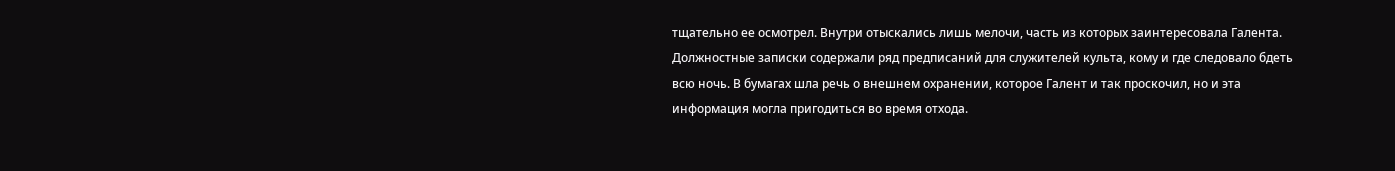тщательно ее осмотрел. Внутри отыскались лишь мелочи, часть из которых заинтересовала Галента. Должностные записки содержали ряд предписаний для служителей культа, кому и где следовало бдеть всю ночь. В бумагах шла речь о внешнем охранении, которое Галент и так проскочил, но и эта информация могла пригодиться во время отхода.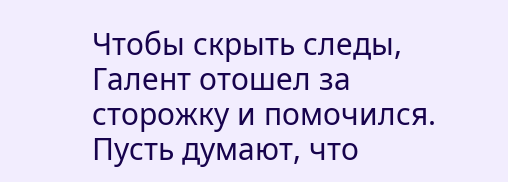Чтобы скрыть следы, Галент отошел за сторожку и помочился. Пусть думают, что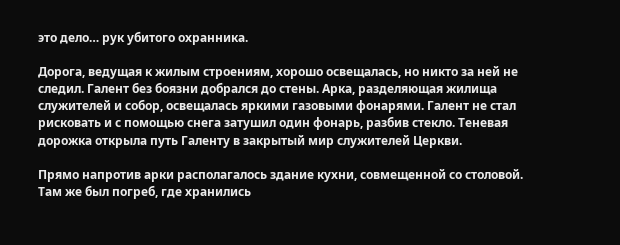это дело… рук убитого охранника.

Дорога, ведущая к жилым строениям, хорошо освещалась, но никто за ней не следил. Галент без боязни добрался до стены. Арка, разделяющая жилища служителей и собор, освещалась яркими газовыми фонарями. Галент не стал рисковать и с помощью снега затушил один фонарь, разбив стекло. Теневая дорожка открыла путь Галенту в закрытый мир служителей Церкви.

Прямо напротив арки располагалось здание кухни, совмещенной со столовой. Там же был погреб, где хранились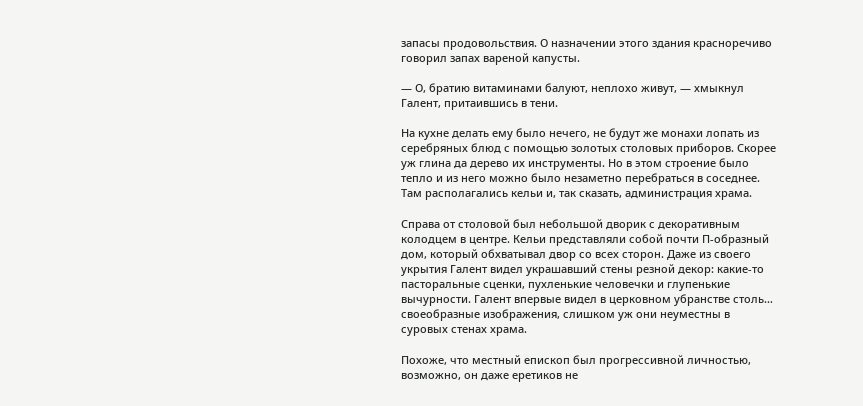запасы продовольствия. О назначении этого здания красноречиво говорил запах вареной капусты.

— О, братию витаминами балуют, неплохо живут, — хмыкнул Галент, притаившись в тени.

На кухне делать ему было нечего, не будут же монахи лопать из серебряных блюд с помощью золотых столовых приборов. Скорее уж глина да дерево их инструменты. Но в этом строение было тепло и из него можно было незаметно перебраться в соседнее. Там располагались кельи и, так сказать, администрация храма.

Справа от столовой был небольшой дворик с декоративным колодцем в центре. Кельи представляли собой почти П-образный дом, который обхватывал двор со всех сторон. Даже из своего укрытия Галент видел украшавший стены резной декор: какие-то пасторальные сценки, пухленькие человечки и глупенькие вычурности. Галент впервые видел в церковном убранстве столь… своеобразные изображения, слишком уж они неуместны в суровых стенах храма.

Похоже, что местный епископ был прогрессивной личностью, возможно, он даже еретиков не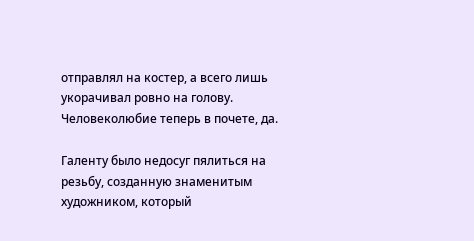отправлял на костер, а всего лишь укорачивал ровно на голову. Человеколюбие теперь в почете, да.

Галенту было недосуг пялиться на резьбу, созданную знаменитым художником, который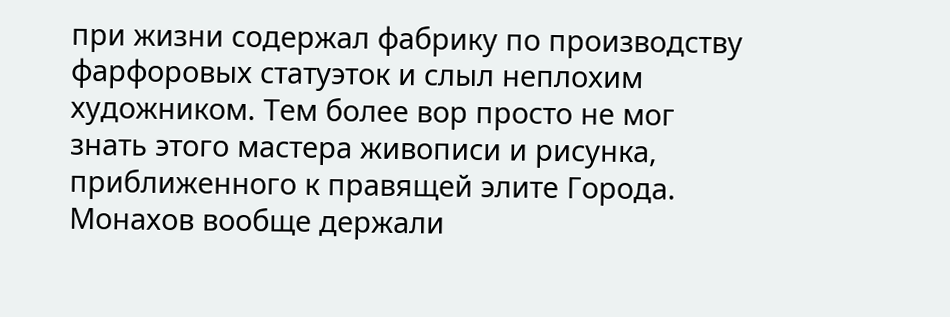при жизни содержал фабрику по производству фарфоровых статуэток и слыл неплохим художником. Тем более вор просто не мог знать этого мастера живописи и рисунка, приближенного к правящей элите Города. Монахов вообще держали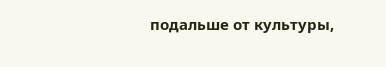подальше от культуры,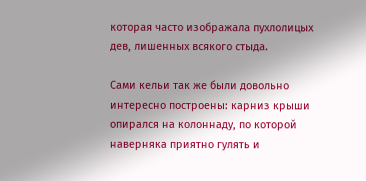которая часто изображала пухлолицых дев, лишенных всякого стыда.

Сами кельи так же были довольно интересно построены: карниз крыши опирался на колоннаду, по которой наверняка приятно гулять и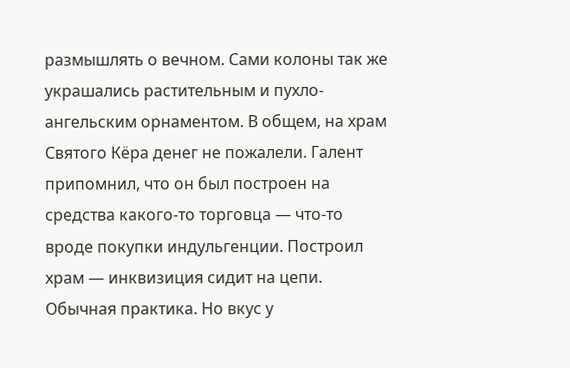размышлять о вечном. Сами колоны так же украшались растительным и пухло-ангельским орнаментом. В общем, на храм Святого Кёра денег не пожалели. Галент припомнил, что он был построен на средства какого-то торговца — что-то вроде покупки индульгенции. Построил храм — инквизиция сидит на цепи. Обычная практика. Но вкус у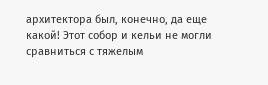архитектора был, конечно, да еще какой! Этот собор и кельи не могли сравниться с тяжелым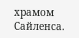храмом Сайленса.